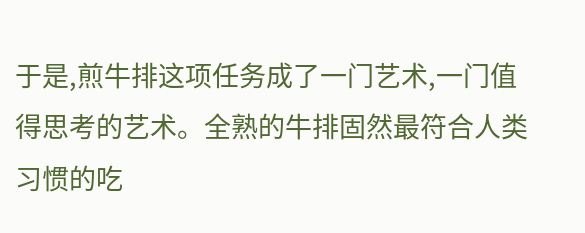于是,煎牛排这项任务成了一门艺术,一门值得思考的艺术。全熟的牛排固然最符合人类习惯的吃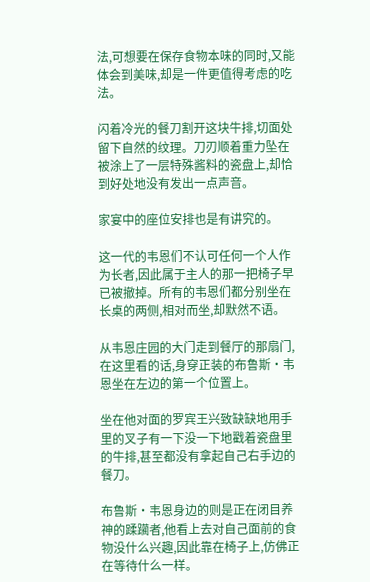法,可想要在保存食物本味的同时,又能体会到美味,却是一件更值得考虑的吃法。

闪着冷光的餐刀割开这块牛排,切面处留下自然的纹理。刀刃顺着重力坠在被涂上了一层特殊酱料的瓷盘上,却恰到好处地没有发出一点声音。

家宴中的座位安排也是有讲究的。

这一代的韦恩们不认可任何一个人作为长者,因此属于主人的那一把椅子早已被撤掉。所有的韦恩们都分别坐在长桌的两侧,相对而坐,却默然不语。

从韦恩庄园的大门走到餐厅的那扇门,在这里看的话,身穿正装的布鲁斯·韦恩坐在左边的第一个位置上。

坐在他对面的罗宾王兴致缺缺地用手里的叉子有一下没一下地戳着瓷盘里的牛排,甚至都没有拿起自己右手边的餐刀。

布鲁斯·韦恩身边的则是正在闭目养神的蹂躏者,他看上去对自己面前的食物没什么兴趣,因此靠在椅子上,仿佛正在等待什么一样。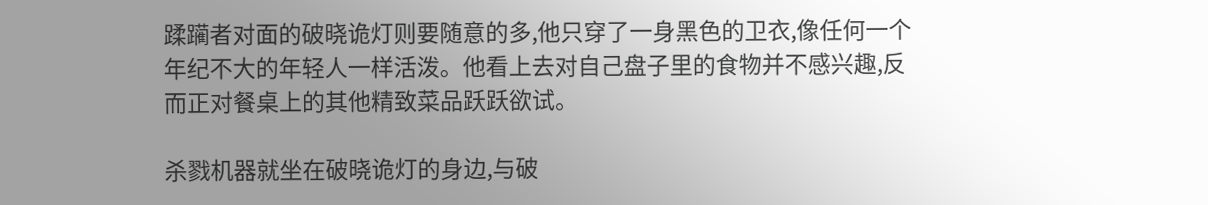蹂躏者对面的破晓诡灯则要随意的多,他只穿了一身黑色的卫衣,像任何一个年纪不大的年轻人一样活泼。他看上去对自己盘子里的食物并不感兴趣,反而正对餐桌上的其他精致菜品跃跃欲试。

杀戮机器就坐在破晓诡灯的身边,与破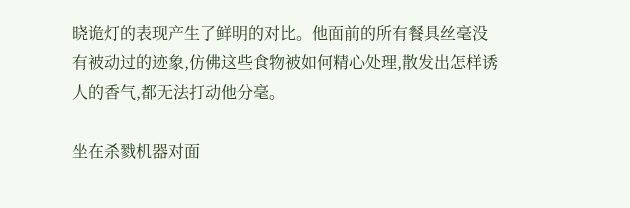晓诡灯的表现产生了鲜明的对比。他面前的所有餐具丝毫没有被动过的迹象,仿佛这些食物被如何精心处理,散发出怎样诱人的香气,都无法打动他分毫。

坐在杀戮机器对面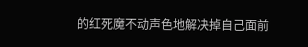的红死魔不动声色地解决掉自己面前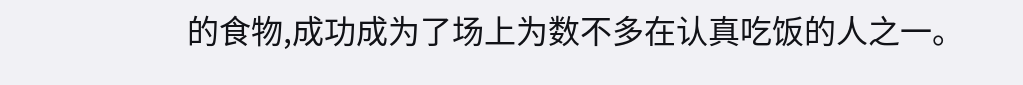的食物,成功成为了场上为数不多在认真吃饭的人之一。